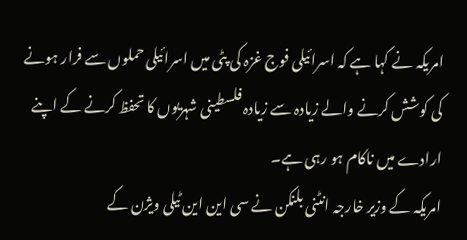امریکہ نے کہا ہے کہ اسرائیلی فوج غزہ کی پٹی میں اسرائیلی حملوں سے فرار ہونے کی کوشش کرنے والے زیادہ سے زیادہ فلسطینی شہریوں کا تحفظ کرنے کے اپنے ارادے میں ناکام ہو رہی ہے۔
امریکہ کے وزیر خارجہ انٹنی بلنکن نے سی این این ٹیلی ویژن کے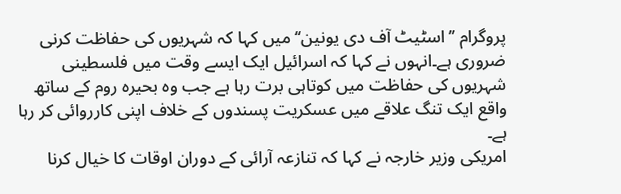پروگرام ’’اسٹیٹ آف دی یونین‘‘ میں کہا کہ شہریوں کی حفاظت کرنی ضروری ہے۔انہوں نے کہا کہ اسرائیل ایک ایسے وقت میں فلسطینی شہریوں کی حفاظت میں کوتاہی برت رہا ہے جب وہ بحیرہ روم کے ساتھ واقع ایک تنگ علاقے میں عسکریت پسندوں کے خلاف اپنی کارروائی کر رہا ہے۔
امریکی وزیر خارجہ نے کہا کہ تنازعہ آرائی کے دوران اوقات کا خیال کرنا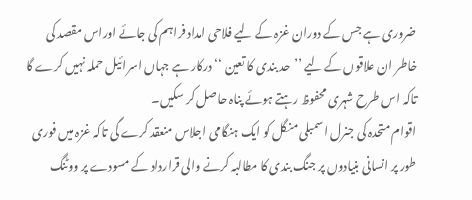ضروری ہے جس کے دوران غزہ کے لیے فلاحی امداد فراہم کی جائے اوراس مقصد کی خاطر ان علاقوں کے لیے ’’حد بندی کا تعین ‘‘ درکار ہے جہاں اسرائیل حملہ نہیں کرے گا تاکہ اس طرح شہری محفوظ رہتے ہوئے پناہ حاصل کر سکیں۔
اقوام متحدہ کی جنرل اسمبلی منگل کو ایک ہنگامی اجلاس منعقد کرے گی تاکہ غزہ میں فوری طور پر انسانی بنیادوں پر جنگ بندی کا مطالبہ کرنے والی قرارداد کے مسودے پر ووٹنگ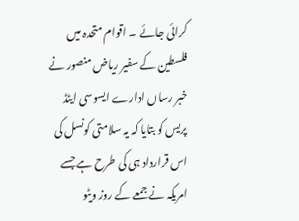کرائی جائے ۔ اقوام متحدہ میں فلسطین کے سفیر ریاض منصور نے خبر رساں ادارے ایسوسی ایٹڈ پریس کو بتایا کہ یہ سلامتی کونسل کی اس قرارداد ہی کی طرح ہے جسے امریکہ نے جمعے کے روز ویٹو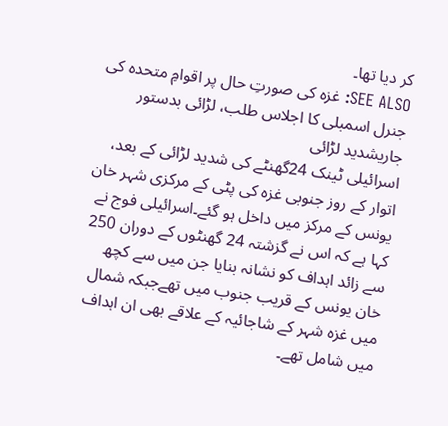کر دیا تھا۔
SEE ALSO: غزہ کی صورتِ حال پر اقوامِ متحدہ کی جنرل اسمبلی کا اجلاس طلب، لڑائی بدستور جاریشدید لڑائی
اسرائیلی ٹینک 24گھنٹے کی شدید لڑائی کے بعد، اتوار کے روز جنوبی غزہ کی پٹی کے مرکزی شہر خان یونس کے مرکز میں داخل ہو گئے۔اسرائیلی فوج نے کہا ہے کہ اس نے گزشتہ 24 گھنٹوں کے دوران 250 سے زائد اہداف کو نشانہ بنایا جن میں سے کچھ خان یونس کے قریب جنوب میں تھےجبکہ شمال میں غزہ شہر کے شاجائیہ کے علاقے بھی ان اہداف میں شامل تھے۔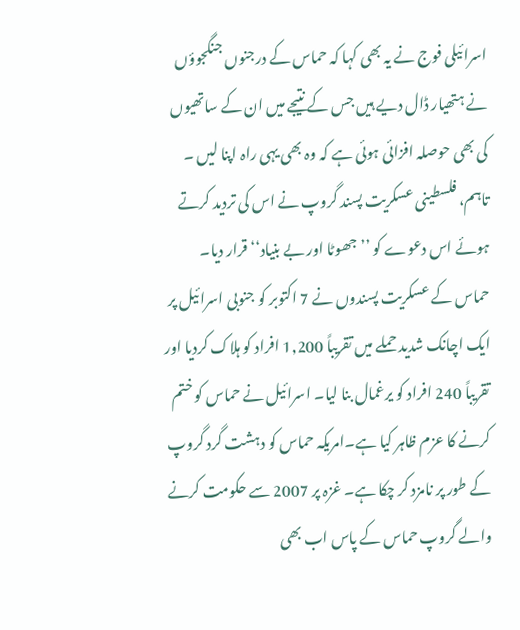اسرائیلی فوج نے یہ بھی کہا کہ حماس کے درجنوں جنگجوؤں نے ہتھیار ڈال دیے ہیں جس کے نتیجے میں ان کے ساتھیوں کی بھی حوصلہ افزائی ہوئی ہے کہ وہ بھی یہی راہ اپنا لیں ۔ تاہم، فلسطینی عسکریت پسند گروپ نے اس کی تردید کرتے ہوئے اس دعوے کو ’’جھوٹا اور بے بنیاد‘‘ قرار دیا۔
حماس کے عسکریت پسندوں نے 7 اکتوبر کو جنوبی اسرائیل پر ایک اچانک شدید حملے میں تقریباً 1,200 افراد کو ہلاک کردیا اور تقریباً 240 افراد کو یرغمال بنا لیا۔ اسرائیل نے حماس کو ختم کرنے کا عزم ظاہر کیا ہے۔امریکہ حماس کو دہشت گرد گروپ کے طور پر نامزد کر چکا ہے۔ غزہ پر 2007 سے حکومت کرنے والے گروپ حماس کے پاس اب بھی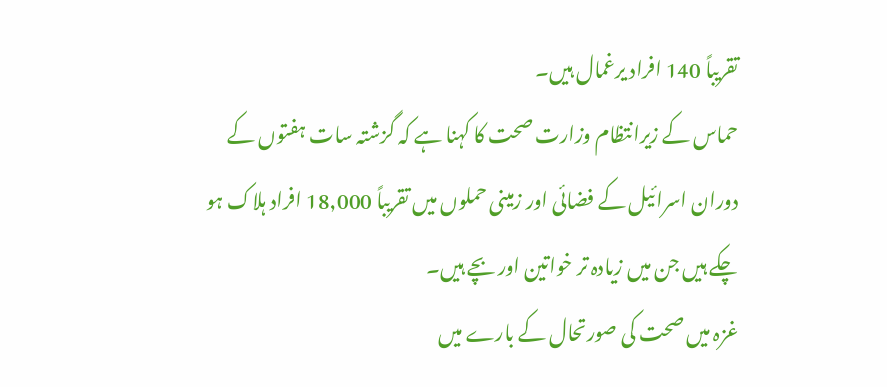تقریباً 140 افراد یرغمال ہیں۔
حماس کے زیرانتظام وزارت صحت کا کہنا ہے کہ گزشتہ سات ہفتوں کے دوران اسرائیل کے فضائی اور زمینی حملوں میں تقریباً 18,000 افراد ہلاک ہو چکے ہیں جن میں زیادہ تر خواتین اور بچے ہیں۔
غزہ میں صحت کی صورتحال کے بارے میں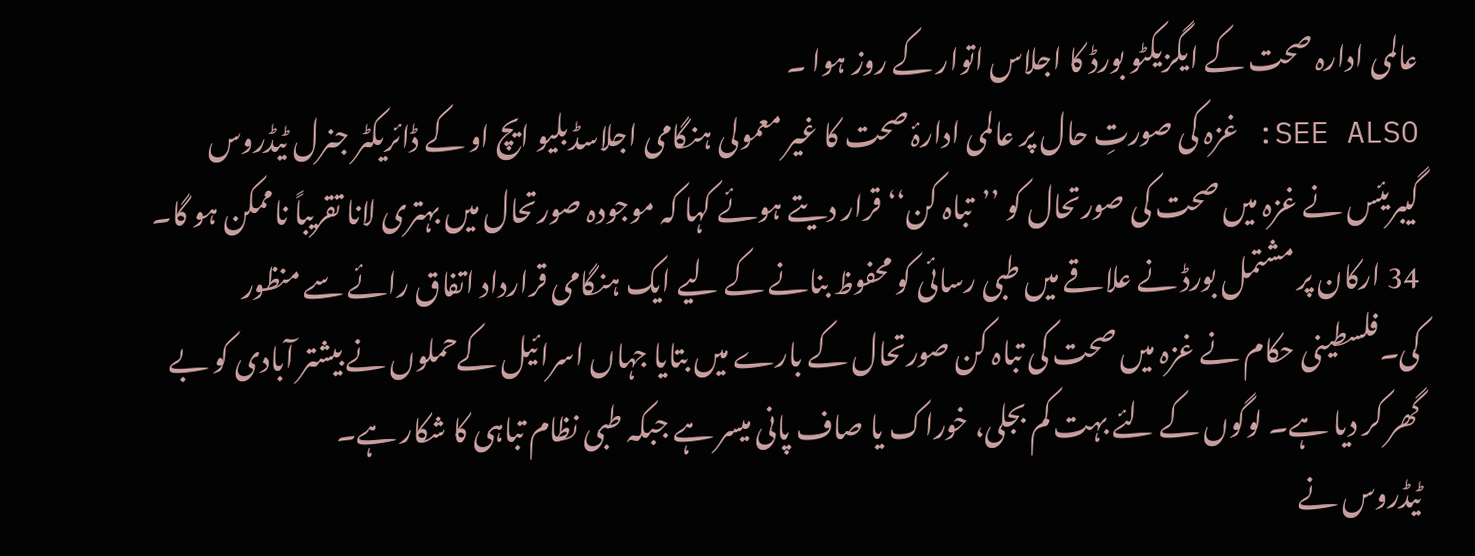عالمی ادارہ صحت کے ایگزیکٹو بورڈ کا اجلاس اتوار کے روز ہوا ۔
SEE ALSO: غزہ کی صورتِ حال پر عالمی ادارۂ صحت کا غیر معمولی ہنگامی اجلاسڈبلیو ایچ او کے ڈائریکٹر جنرل ٹیڈروس گیبریئس نے غزہ میں صحت کی صورتحال کو ’’تباہ کن‘‘ قرار دیتے ہوئے کہا کہ موجودہ صورتحال میں بہتری لانا تقریباً ناممکن ہو گا۔
34 ارکان پر مشتمل بورڈ نے علاقے میں طبی رسائی کو محفوظ بنانے کے لیے ایک ہنگامی قرارداد اتفاق رائے سے منظور کی۔فلسطینی حکام نے غزہ میں صحت کی تباہ کن صورتحال کے بارے میں بتایا جہاں اسرائیل کےحملوں نے بیشتر آبادی کو بے گھر کر دیا ہے۔ لوگوں کے لئے بہت کم بجلی، خوراک یا صاف پانی میسر ہے جبکہ طبی نظام تباہی کا شکار ہے۔
ٹیڈروس نے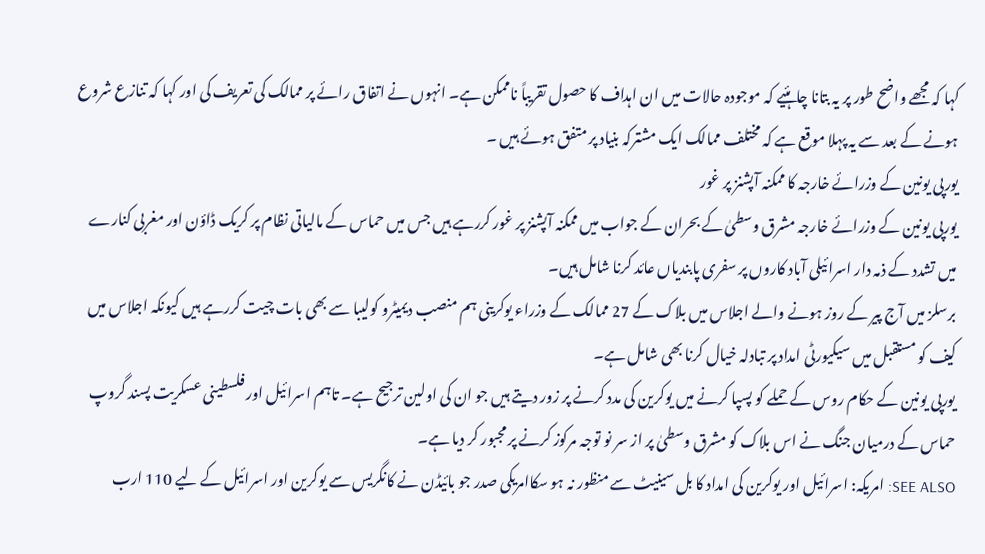کہا کہ مجھے واضح طور پر یہ بتانا چاہئیے کہ موجودہ حالات میں ان اہداف کا حصول تقریباً ناممکن ہے۔ انہوں نے اتفاق رائے پر ممالک کی تعریف کی اور کہا کہ تنازع شروع ہونے کے بعد سے یہ پہلا موقع ہے کہ مختلف ممالک ایک مشترکہ بنیاد پر متفق ہوئے ہیں ۔
یورپی یونین کے وزرائے خارجہ کا ممکنہ آپشنز پر غور
یورپی یونین کے وزرائے خارجہ مشرق وسطیٰ کے بحران کے جواب میں ممکنہ آپشنز پر غور کررہے ہیں جس میں حماس کے مالیاتی نظام پر کریک ڈاؤن اور مغربی کنارے میں تشدد کے ذمہ دار اسرائیلی آباد کاروں پر سفری پابندیاں عائد کرنا شامل ہیں۔
برسلز میں آج پیر کے روز ہونے والے اجلاس میں بلاک کے 27 ممالک کے وزراء یوکرینی ہم منصب دیمیٹرو کولیبا سے بھی بات چیت کررہے ہیں کیونکہ اجلاس میں کیف کو مستقبل میں سیکیورٹی امداد پر تبادلہ خیال کرنا بھی شامل ہے۔
یورپی یونین کے حکام روس کے حملے کو پسپا کرنے میں یوکرین کی مدد کرنے پر زور دیتے ہیں جو ان کی اولین ترجیح ہے۔ تاہم اسرائیل اور فلسطینی عسکریت پسند گروپ حماس کے درمیان جنگ نے اس بلاک کو مشرق وسطیٰ پر از سر نو توجہ مرکوز کرنے پر مجبور کر دیا ہے۔
SEE ALSO: امریکہ: اسرائیل اور یوکرین کی امداد کا بل سینیٹ سے منظور نہ ہو سکاامریکی صدر جو بائیڈن نے کانگریس سے یوکرین اور اسرائیل کے لیے 110 ارب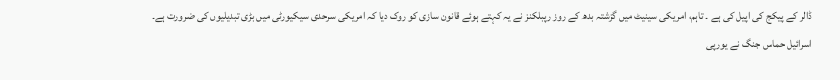ڈالر کے پیکج کی اپیل کی ہے ۔ تاہم، امریکی سینیٹ میں گزشتہ بدھ کے روز رپبلکنز نے یہ کہتے ہوئے قانون سازی کو روک دیا کہ امریکی سرحدی سیکیورٹی میں بڑی تبدیلیوں کی ضرورت ہے۔
اسرائیل حماس جنگ نے یورپی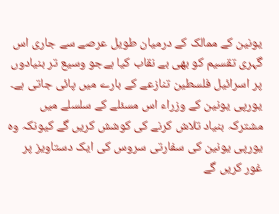یونین کے ممالک کے درمیان طویل عرصے سے جاری اس گہری تقسیم کو بھی بے نقاب کیا ہےجو وسیع تر بنیادوں پر اسرائیل فلسطین تنازعے کے بارے میں پائی جاتی ہے۔
یورپی یونین کے وزراء اس مسئلے کے سلسلے میں مشترکہ بنیاد تلاش کرنے کی کوشش کریں گے کیونکہ وہ یورپی یونین کی سفارتی سروس کی ایک دستاویز پر غور کریں گے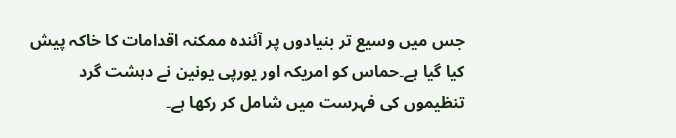جس میں وسیع تر بنیادوں پر آئندہ ممکنہ اقدامات کا خاکہ پیش کیا گیا ہے۔حماس کو امریکہ اور یورپی یونین نے دہشت گرد تنظیموں کی فہرست میں شامل کر رکھا ہے۔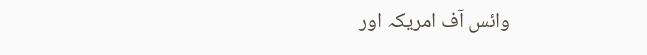وائس آف امریکہ اور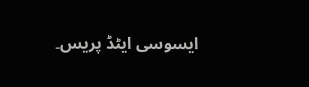ایسوسی ایٹڈ پریس۔